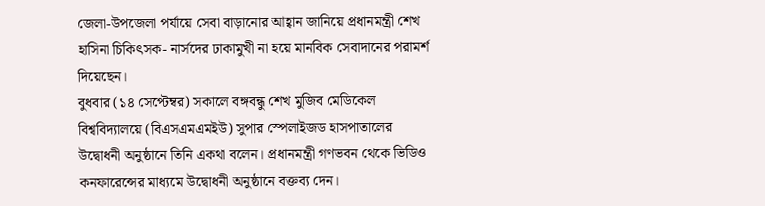জেলা-উপজেলা পর্যায়ে সেবা বাড়ানোর আহ্বান জানিয়ে প্রধানমন্ত্রী শেখ হাসিনা চিকিৎসক- নার্সদের ঢাকামুখী না হয়ে মানবিক সেবাদানের পরামর্শ দিয়েছেন।
বুধবার (১৪ সেপ্টেম্বর) সকালে বঙ্গবন্ধু শেখ মুজিব মেডিকেল বিশ্ববিদ্যালয়ে (বিএসএমএমইউ) সুপার স্পেলাইজড হাসপাতালের উদ্বোধনী অনুষ্ঠানে তিনি একথা বলেন। প্রধানমন্ত্রী গণভবন থেকে ভিডিও কনফারেন্সের মাধ্যমে উদ্বোধনী অনুষ্ঠানে বক্তব্য দেন।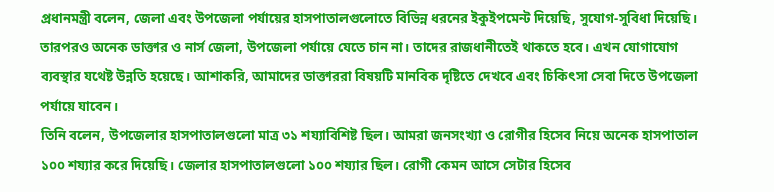প্রধানমন্ত্রী বলেন, জেলা এবং উপজেলা পর্যায়ের হাসপাতালগুলোতে বিভিন্ন ধরনের ইকুইপমেন্ট দিয়েছি, সুযোগ-সুবিধা দিয়েছি। তারপরও অনেক ডাক্তার ও নার্স জেলা, উপজেলা পর্যায়ে যেতে চান না। তাদের রাজধানীতেই থাকতে হবে। এখন যোগাযোগ ব্যবস্থার যথেষ্ট উন্নতি হয়েছে। আশাকরি, আমাদের ডাক্তাররা বিষয়টি মানবিক দৃষ্টিতে দেখবে এবং চিকিৎসা সেবা দিতে উপজেলা পর্যায়ে যাবেন।
তিনি বলেন, উপজেলার হাসপাতালগুলো মাত্র ৩১ শয্যাবিশিষ্ট ছিল। আমরা জনসংখ্যা ও রোগীর হিসেব নিয়ে অনেক হাসপাতাল ১০০ শয্যার করে দিয়েছি। জেলার হাসপাতালগুলো ১০০ শয্যার ছিল। রোগী কেমন আসে সেটার হিসেব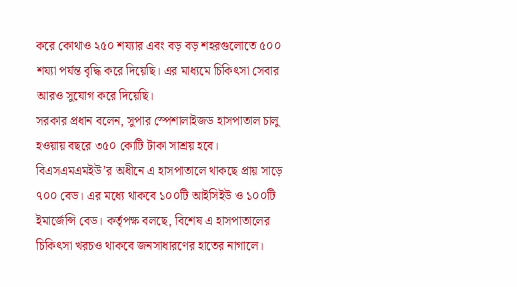করে কোথাও ২৫০ শয্যার এবং বড় বড় শহরগুলোতে ৫০০ শয্যা পর্যন্ত বৃদ্ধি করে দিয়েছি। এর মাধ্যমে চিকিৎসা সেবার আরও সুযোগ করে দিয়েছি।
সরকার প্রধান বলেন, সুপার স্পেশালাইজড হাসপাতাল চালু হওয়ায় বছরে ৩৫০ কোটি টাকা সাশ্রয় হবে।
বিএসএমএমইউ’র অধীনে এ হাসপাতালে থাকছে প্রায় সাড়ে ৭০০ বেড। এর মধ্যে থাকবে ১০০টি আইসিইউ ও ১০০টি ইমার্জেন্সি বেড। কর্তৃপক্ষ বলছে, বিশেষ এ হাসপাতালের চিকিৎসা খরচও থাকবে জনসাধারণের হাতের নাগালে।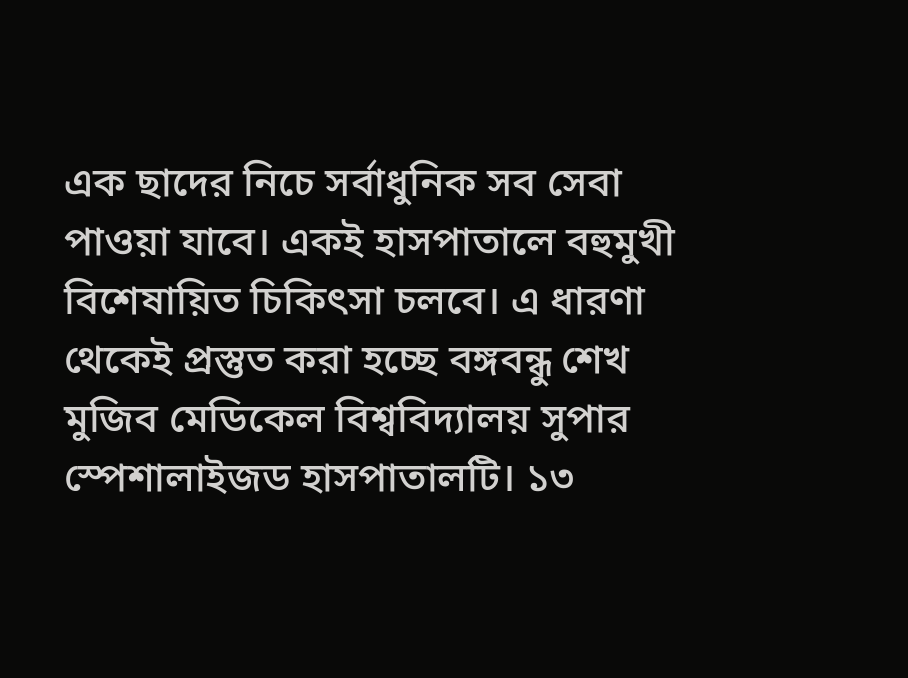এক ছাদের নিচে সর্বাধুনিক সব সেবা পাওয়া যাবে। একই হাসপাতালে বহুমুখী বিশেষায়িত চিকিৎসা চলবে। এ ধারণা থেকেই প্রস্তুত করা হচ্ছে বঙ্গবন্ধু শেখ মুজিব মেডিকেল বিশ্ববিদ্যালয় সুপার স্পেশালাইজড হাসপাতালটি। ১৩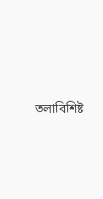তলাবিশিষ্ট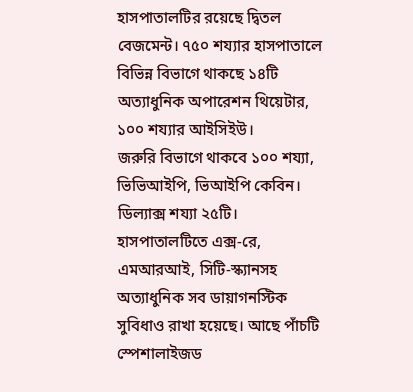হাসপাতালটির রয়েছে দ্বিতল বেজমেন্ট। ৭৫০ শয্যার হাসপাতালে বিভিন্ন বিভাগে থাকছে ১৪টি অত্যাধুনিক অপারেশন থিয়েটার, ১০০ শয্যার আইসিইউ।
জরুরি বিভাগে থাকবে ১০০ শয্যা, ভিভিআইপি, ভিআইপি কেবিন। ডিল্যাক্স শয্যা ২৫টি। হাসপাতালটিতে এক্স-রে, এমআরআই, সিটি-স্ক্যানসহ অত্যাধুনিক সব ডায়াগনস্টিক সুবিধাও রাখা হয়েছে। আছে পাঁচটি স্পেশালাইজড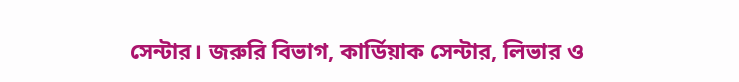সেন্টার। জরুরি বিভাগ, কার্ডিয়াক সেন্টার, লিভার ও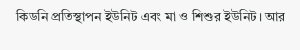কিডনি প্রতিস্থাপন ইউনিট এবং মা ও শিশুর ইউনিট। আর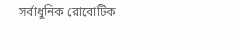সর্বাধুনিক রোবোটিক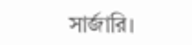সার্জারি।